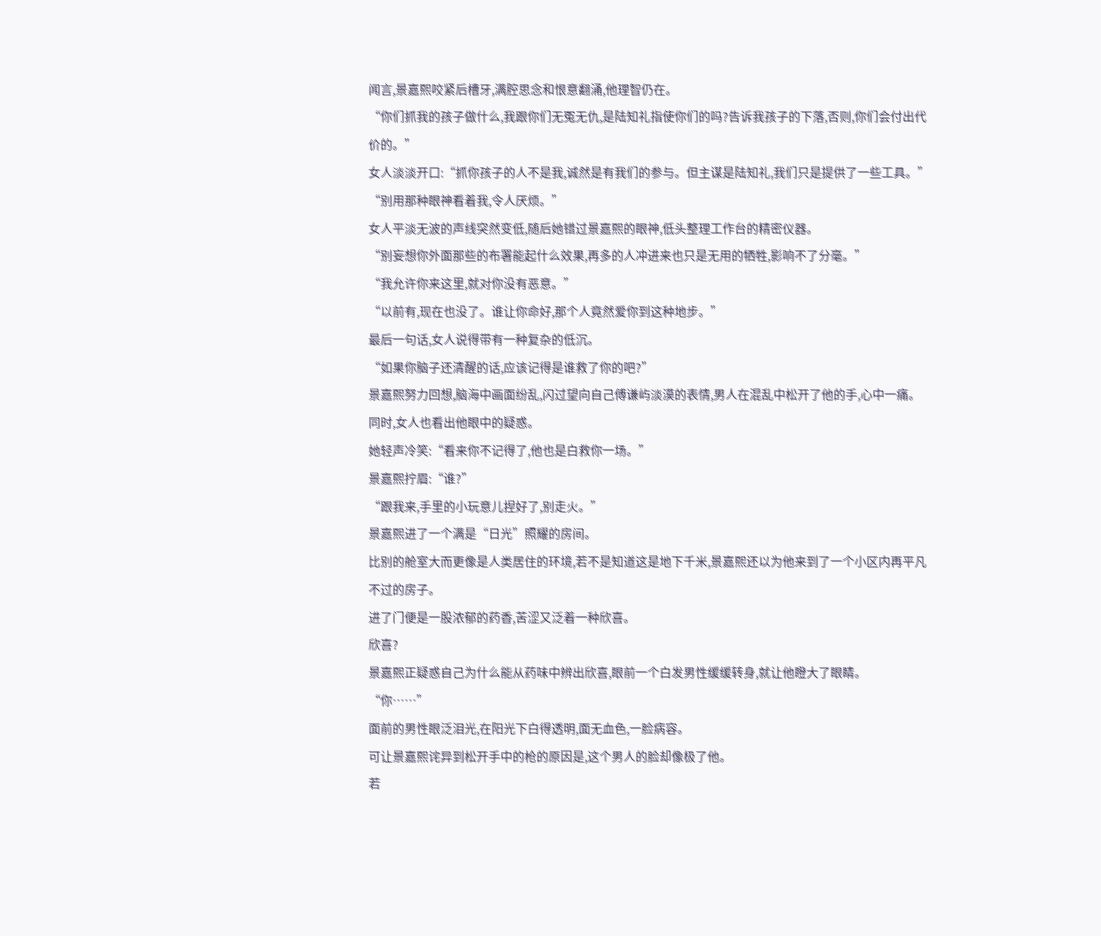闻言,景嘉熙咬紧后槽牙,满腔思念和恨意翻涌,他理智仍在。
“你们抓我的孩子做什么,我跟你们无冤无仇,是陆知礼指使你们的吗?告诉我孩子的下落,否则,你们会付出代价的。”
女人淡淡开口:“抓你孩子的人不是我,诚然是有我们的参与。但主谋是陆知礼,我们只是提供了一些工具。”
“别用那种眼神看着我,令人厌烦。”
女人平淡无波的声线突然变低,随后她错过景嘉熙的眼神,低头整理工作台的精密仪器。
“别妄想你外面那些的布署能起什么效果,再多的人冲进来也只是无用的牺牲,影响不了分毫。”
“我允许你来这里,就对你没有恶意。”
“以前有,现在也没了。谁让你命好,那个人竟然爱你到这种地步。”
最后一句话,女人说得带有一种复杂的低沉。
“如果你脑子还清醒的话,应该记得是谁救了你的吧?”
景嘉熙努力回想,脑海中画面纷乱,闪过望向自己傅谦屿淡漠的表情,男人在混乱中松开了他的手,心中一痛。
同时,女人也看出他眼中的疑惑。
她轻声冷笑:“看来你不记得了,他也是白救你一场。”
景嘉熙拧眉:“谁?”
“跟我来,手里的小玩意儿捏好了,别走火。”
景嘉熙进了一个满是“日光”照耀的房间。
比别的舱室大而更像是人类居住的环境,若不是知道这是地下千米,景嘉熙还以为他来到了一个小区内再平凡不过的房子。
进了门便是一股浓郁的药香,苦涩又泛着一种欣喜。
欣喜?
景嘉熙正疑惑自己为什么能从药味中辨出欣喜,眼前一个白发男性缓缓转身,就让他瞪大了眼睛。
“你……”
面前的男性眼泛泪光,在阳光下白得透明,面无血色,一脸病容。
可让景嘉熙诧异到松开手中的枪的原因是,这个男人的脸却像极了他。
若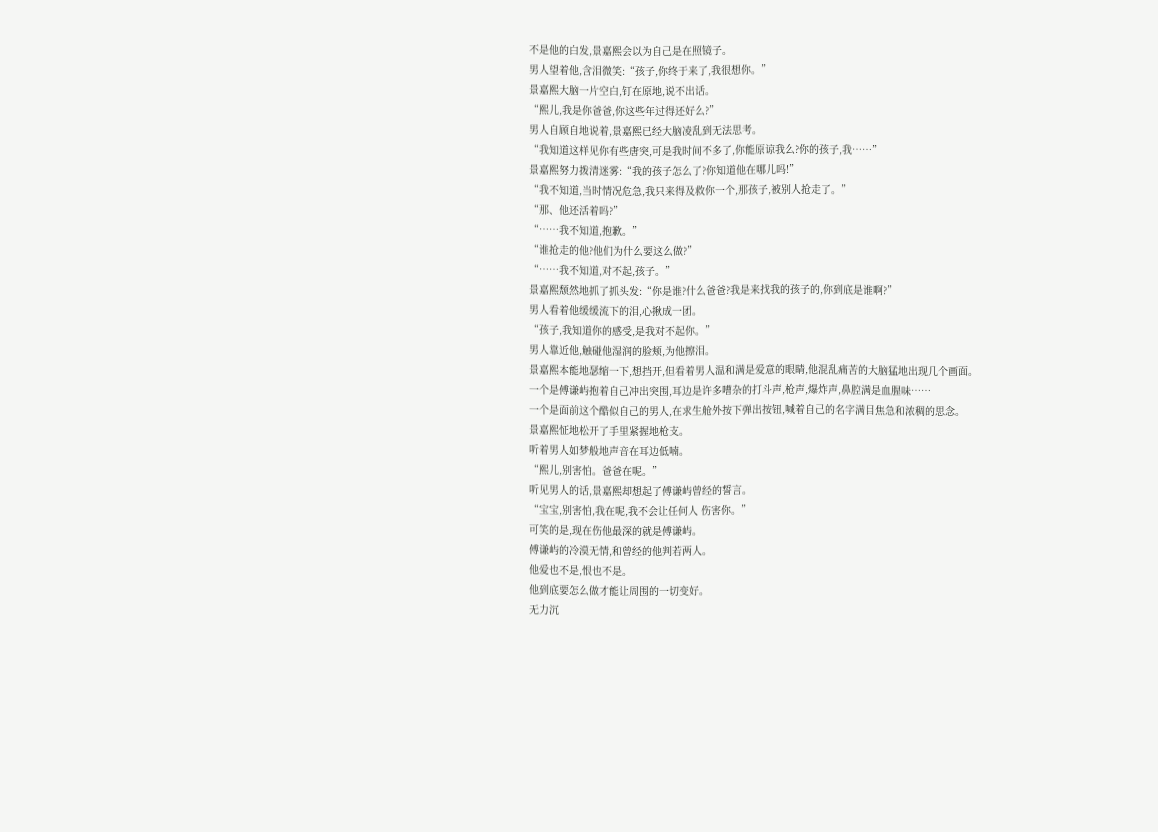不是他的白发,景嘉熙会以为自己是在照镜子。
男人望着他,含泪微笑:“孩子,你终于来了,我很想你。”
景嘉熙大脑一片空白,钉在原地,说不出话。
“熙儿,我是你爸爸,你这些年过得还好么?”
男人自顾自地说着,景嘉熙已经大脑凌乱到无法思考。
“我知道这样见你有些唐突,可是我时间不多了,你能原谅我么?你的孩子,我……”
景嘉熙努力拨清迷雾:“我的孩子怎么了?你知道他在哪儿吗!”
“我不知道,当时情况危急,我只来得及救你一个,那孩子,被别人抢走了。”
“那、他还活着吗?”
“……我不知道,抱歉。”
“谁抢走的他?他们为什么要这么做?”
“……我不知道,对不起,孩子。”
景嘉熙颓然地抓了抓头发:“你是谁?什么爸爸?我是来找我的孩子的,你到底是谁啊?”
男人看着他缓缓流下的泪,心揪成一团。
“孩子,我知道你的感受,是我对不起你。”
男人靠近他,触碰他湿润的脸颊,为他擦泪。
景嘉熙本能地瑟缩一下,想挡开,但看着男人温和满是爱意的眼睛,他混乱痛苦的大脑猛地出现几个画面。
一个是傅谦屿抱着自己冲出突围,耳边是许多嘈杂的打斗声,枪声,爆炸声,鼻腔满是血腥味……
一个是面前这个酷似自己的男人,在求生舱外按下弹出按钮,喊着自己的名字满目焦急和浓稠的思念。
景嘉熙怔地松开了手里紧握地枪支。
听着男人如梦般地声音在耳边低喃。
“熙儿,别害怕。爸爸在呢。”
听见男人的话,景嘉熙却想起了傅谦屿曾经的誓言。
“宝宝,别害怕,我在呢,我不会让任何人 伤害你。”
可笑的是,现在伤他最深的就是傅谦屿。
傅谦屿的冷漠无情,和曾经的他判若两人。
他爱也不是,恨也不是。
他到底要怎么做才能让周围的一切变好。
无力沉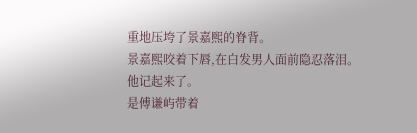重地压垮了景嘉熙的脊背。
景嘉熙咬着下唇,在白发男人面前隐忍落泪。
他记起来了。
是傅谦屿带着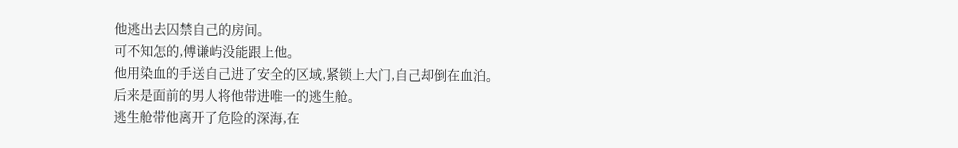他逃出去囚禁自己的房间。
可不知怎的,傅谦屿没能跟上他。
他用染血的手送自己进了安全的区域,紧锁上大门,自己却倒在血泊。
后来是面前的男人将他带进唯一的逃生舱。
逃生舱带他离开了危险的深海,在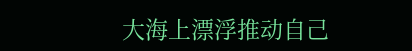大海上漂浮推动自己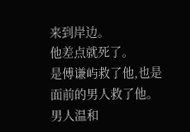来到岸边。
他差点就死了。
是傅谦屿救了他,也是面前的男人救了他。
男人温和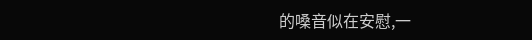的嗓音似在安慰,一